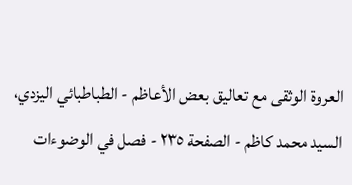العروة الوثقى مع تعاليق بعض الأعاظم - الطباطبائي اليزدي، السيد محمد كاظم - الصفحة ٢٣٥ - فصل في الوضوءات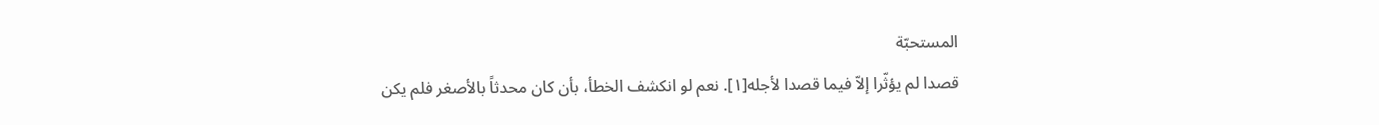المستحبّة
قصدا لم يؤثّرا إلاّ فيما قصدا لأجله[١]. نعم لو انكشف الخطأ، بأن كان محدثاً بالأصغر فلم يكن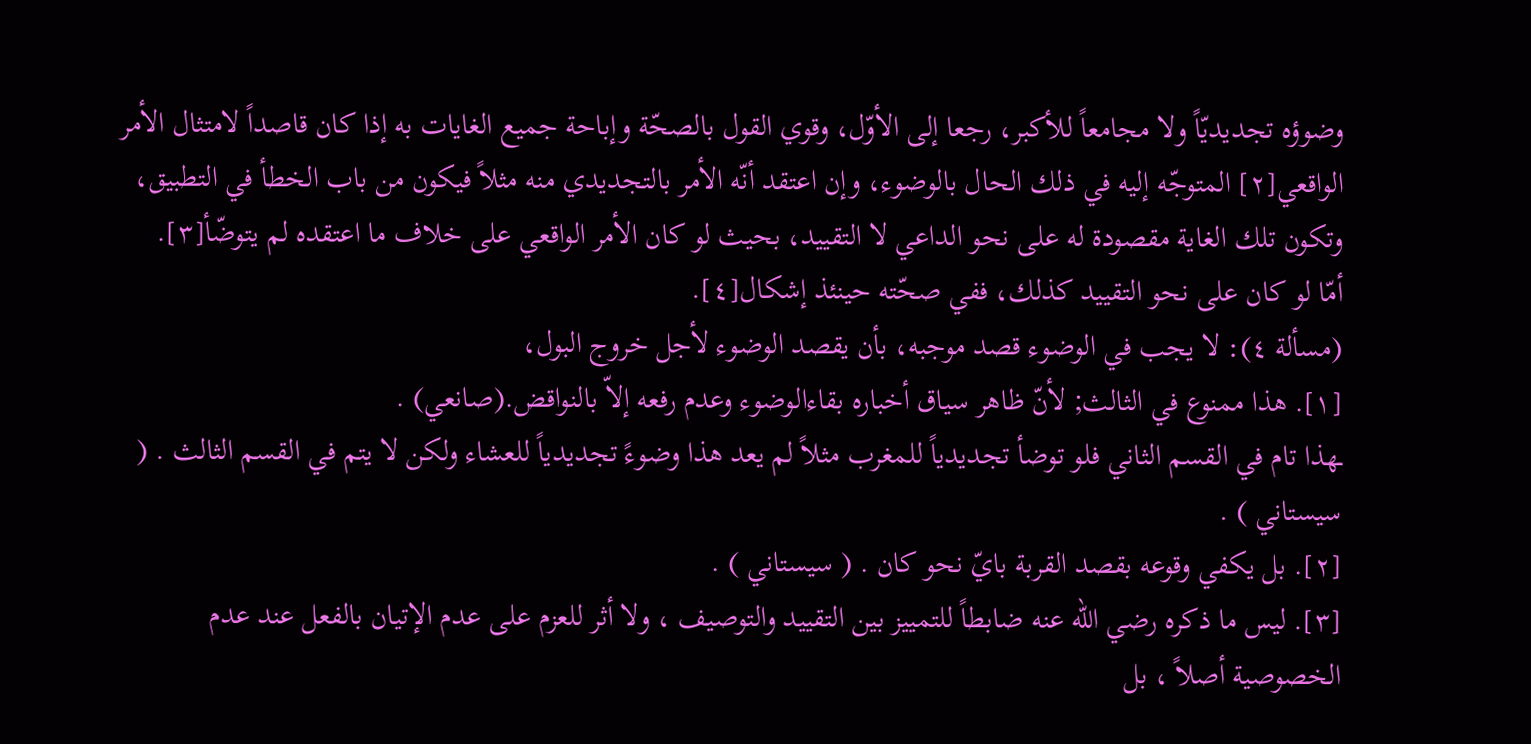وضوؤه تجديديّاً ولا مجامعاً للأكبر، رجعا إلى الأوّل، وقوي القول بالصحّة وإباحة جميع الغايات به إذا كان قاصداً لامتثال الأمر الواقعي[٢] المتوجّه إليه في ذلك الحال بالوضوء، وإن اعتقد أنّه الأمر بالتجديدي منه مثلاً فيكون من باب الخطأ في التطبيق، وتكون تلك الغاية مقصودة له على نحو الداعي لا التقييد، بحيث لو كان الأمر الواقعي على خلاف ما اعتقده لم يتوضّأ[٣].
أمّا لو كان على نحو التقييد كذلك، ففي صحّته حينئذ إشكال[٤].
(مسألة ٤): لا يجب في الوضوء قصد موجبه، بأن يقصد الوضوء لأجل خروج البول،
[١]. هذا ممنوع في الثالث; لأنّ ظاهر سياق أخباره بقاءالوضوء وعدم رفعه إلاّ بالنواقض.(صانعي) .
ـهذا تام في القسم الثاني فلو توضأ تجديدياً للمغرب مثلاً لم يعد هذا وضوءً تجديدياً للعشاء ولكن لا يتم في القسم الثالث . ( سيستاني ) .
[٢]. بل يكفي وقوعه بقصد القربة بايّ نحو كان . ( سيستاني ) .
[٣]. ليس ما ذكره رضي الله عنه ضابطاً للتمييز بين التقييد والتوصيف ، ولا أثر للعزم على عدم الإتيان بالفعل عند عدم الخصوصية أصلاً ، بل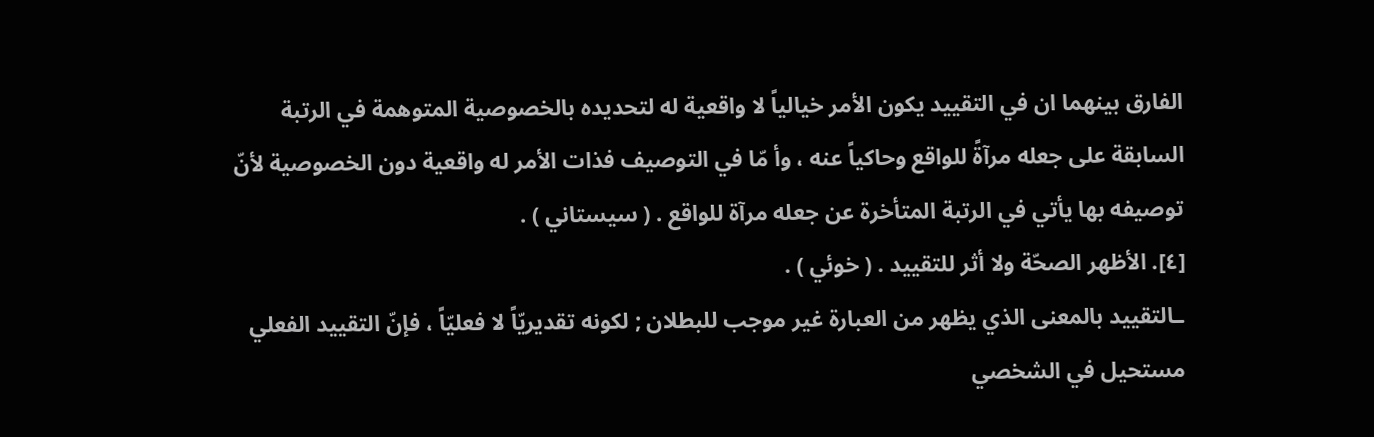الفارق بينهما ان في التقييد يكون الأمر خيالياً لا واقعية له لتحديده بالخصوصية المتوهمة في الرتبة السابقة على جعله مرآةً للواقع وحاكياً عنه ، وأ مّا في التوصيف فذات الأمر له واقعية دون الخصوصية لأنّ توصيفه بها يأتي في الرتبة المتأخرة عن جعله مرآة للواقع . ( سيستاني ) .
[٤]. الأظهر الصحّة ولا أثر للتقييد . ( خوئي ) .
ـالتقييد بالمعنى الذي يظهر من العبارة غير موجب للبطلان ; لكونه تقديريّاً لا فعليّاً ، فإنّ التقييد الفعلي مستحيل في الشخصي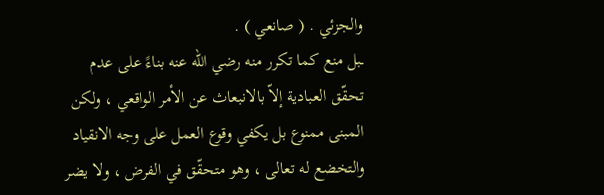والجزئي . ( صانعي ) .
ـبل منع كما تكرر منه رضي الله عنه بناءً على عدم تحقّق العبادية إلاّ بالانبعاث عن الأمر الواقعي ، ولكن المبنى ممنوع بل يكفي وقوع العمل على وجه الانقياد والتخضع له تعالى ، وهو متحقّق في الفرض ، ولا يضر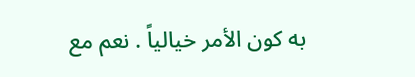به كون الأمر خيالياً . نعم مع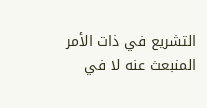التشريع في ذات الأمر المنبعث عنه لا في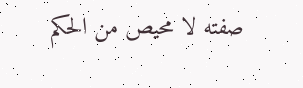صفته لا محيص من الحكم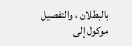بالبطلان ، والتفصيل موكول إلى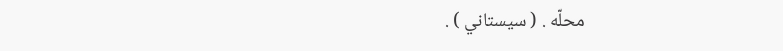محلّه . ( سيستاني ) .